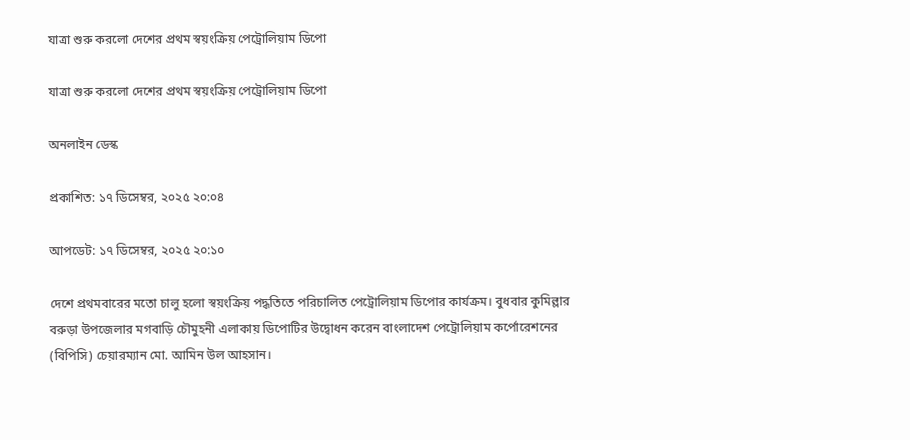যাত্রা শুরু করলো দেশের প্রথম স্বয়ংক্রিয় পেট্রোলিয়াম ডিপো

যাত্রা শুরু করলো দেশের প্রথম স্বয়ংক্রিয় পেট্রোলিয়াম ডিপো

অনলাইন ডেস্ক

প্রকাশিত: ১৭ ডিসেম্বর, ২০২৫ ২০:০৪

আপডেট: ১৭ ডিসেম্বর, ২০২৫ ২০:১০

দেশে প্রথমবারের মতো চালু হলো স্বয়ংক্রিয় পদ্ধতিতে পরিচালিত পেট্রোলিয়াম ডিপোর কার্যক্রম। বুধবার কুমিল্লার বরুড়া উপজেলার মগবাড়ি চৌমুহনী এলাকায় ডিপোটির উদ্বোধন করেন বাংলাদেশ পেট্রোলিয়াম কর্পোরেশনের (বিপিসি) চেয়ারম্যান মো. আমিন উল আহসান।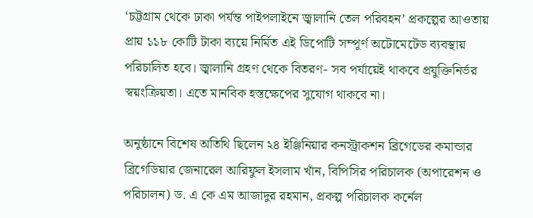‘চট্টগ্রাম থেকে ঢাকা পর্যন্ত পাইপলাইনে জ্বালানি তেল পরিবহন’ প্রকল্পের আওতায় প্রায় ১১৮ কোটি টাকা ব্যয়ে নির্মিত এই ডিপোটি সম্পূর্ণ অটোমেটেড ব্যবস্থায় পরিচালিত হবে। জ্বালানি গ্রহণ থেকে বিতরণ- সব পর্যায়েই থাকবে প্রযুক্তিনির্ভর স্বয়ংক্রিয়তা। এতে মানবিক হস্তক্ষেপের সুযোগ থাকবে না।

অনুষ্ঠানে বিশেষ অতিথি ছিলেন ২৪ ইঞ্জিনিয়ার কনস্ট্রাকশন ব্রিগেডের কমান্ডার ব্রিগেডিয়ার জেনারেল আরিফুল ইসলাম খাঁন, বিপিসির পরিচালক (অপারেশন ও পরিচালন) ড. এ কে এম আজাদুর রহমান, প্রকল্প পরিচালক কর্নেল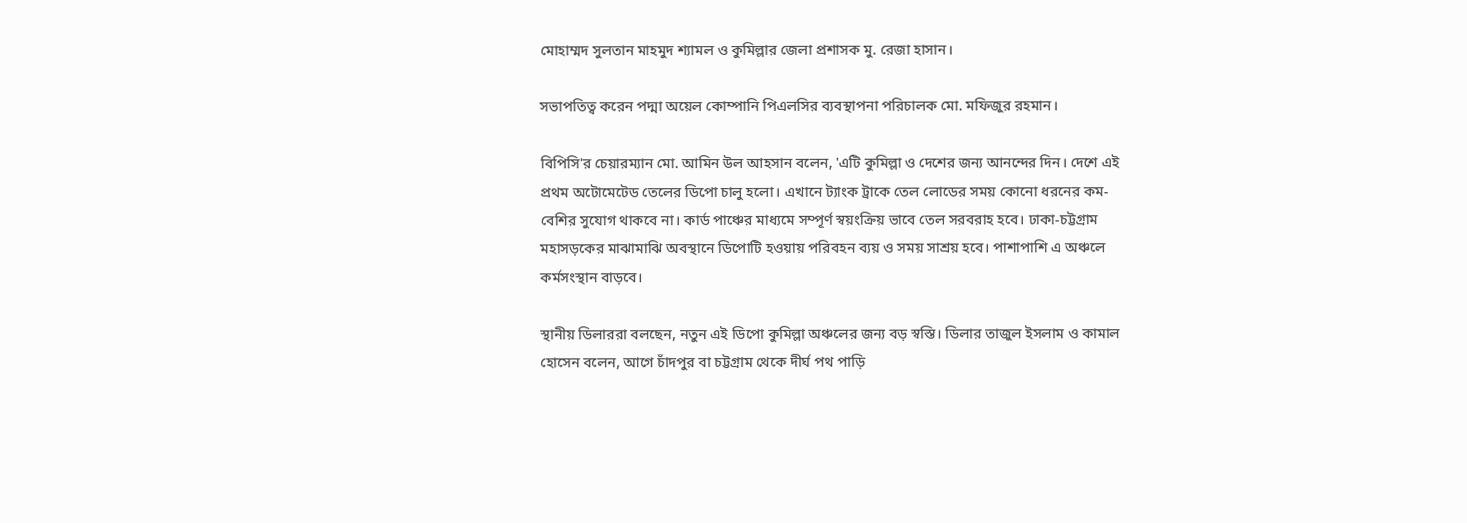মোহাম্মদ সুলতান মাহমুদ শ্যামল ও কুমিল্লার জেলা প্রশাসক মু. রেজা হাসান।

সভাপতিত্ব করেন পদ্মা অয়েল কোম্পানি পিএলসির ব্যবস্থাপনা পরিচালক মো. মফিজুর রহমান।

বিপিসি'র চেয়ারম্যান মো. আমিন উল আহসান বলেন, 'এটি কুমিল্লা ও দেশের জন্য আনন্দের দিন। দেশে এই প্রথম অটোমেটেড তেলের ডিপো চালু হলো। এখানে ট্যাংক ট্রাকে তেল লোডের সময় কোনো ধরনের কম-বেশির সুযোগ থাকবে না। কার্ড পাঞ্চের মাধ্যমে সম্পূর্ণ স্বয়ংক্রিয় ভাবে তেল সরবরাহ হবে। ঢাকা-চট্টগ্রাম মহাসড়কের মাঝামাঝি অবস্থানে ডিপোটি হওয়ায় পরিবহন ব্যয় ও সময় সাশ্রয় হবে। পাশাপাশি এ অঞ্চলে কর্মসংস্থান বাড়বে।

স্থানীয় ডিলাররা বলছেন, নতুন এই ডিপো কুমিল্লা অঞ্চলের জন্য বড় স্বস্তি। ডিলার তাজুল ইসলাম ও কামাল হোসেন বলেন, আগে চাঁদপুর বা চট্টগ্রাম থেকে দীর্ঘ পথ পাড়ি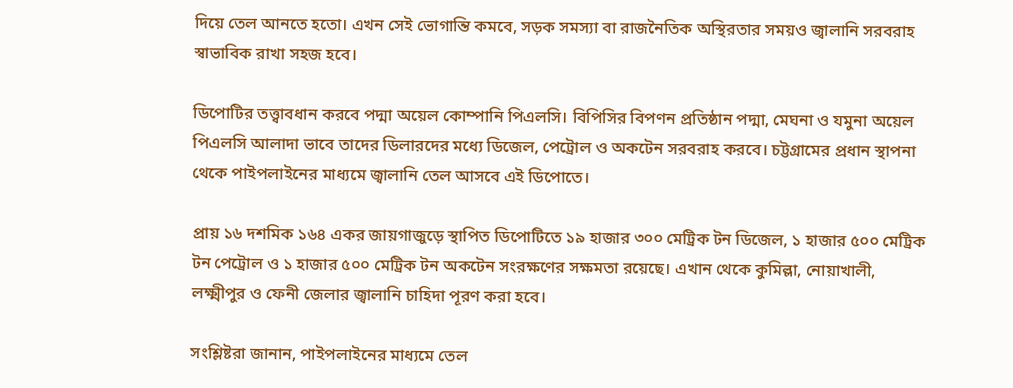দিয়ে তেল আনতে হতো। এখন সেই ভোগান্তি কমবে, সড়ক সমস্যা বা রাজনৈতিক অস্থিরতার সময়ও জ্বালানি সরবরাহ স্বাভাবিক রাখা সহজ হবে।

ডিপোটির তত্ত্বাবধান করবে পদ্মা অয়েল কোম্পানি পিএলসি। বিপিসির বিপণন প্রতিষ্ঠান পদ্মা, মেঘনা ও যমুনা অয়েল পিএলসি আলাদা ভাবে তাদের ডিলারদের মধ্যে ডিজেল, পেট্রোল ও অকটেন সরবরাহ করবে। চট্টগ্রামের প্রধান স্থাপনা থেকে পাইপলাইনের মাধ্যমে জ্বালানি তেল আসবে এই ডিপোতে।

প্রায় ১৬ দশমিক ১৬৪ একর জায়গাজুড়ে স্থাপিত ডিপোটিতে ১৯ হাজার ৩০০ মেট্রিক টন ডিজেল, ১ হাজার ৫০০ মেট্রিক টন পেট্রোল ও ১ হাজার ৫০০ মেট্রিক টন অকটেন সংরক্ষণের সক্ষমতা রয়েছে। এখান থেকে কুমিল্লা, নোয়াখালী, লক্ষ্মীপুর ও ফেনী জেলার জ্বালানি চাহিদা পূরণ করা হবে।

সংশ্লিষ্টরা জানান, পাইপলাইনের মাধ্যমে তেল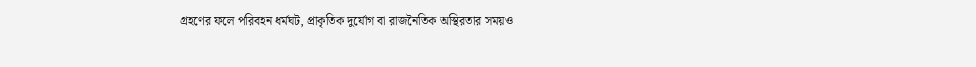গ্রহণের ফলে পরিবহন ধর্মঘট, প্রাকৃতিক দুর্যোগ বা রাজনৈতিক অস্থিরতার সময়ও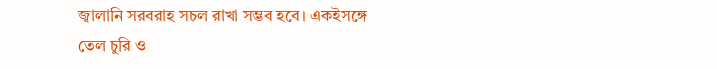জ্বালানি সরবরাহ সচল রাখা সম্ভব হবে। একইসঙ্গে তেল চুরি ও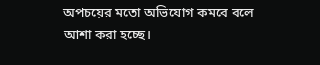অপচয়ের মতো অভিযোগ কমবে বলে আশা করা হচ্ছে।